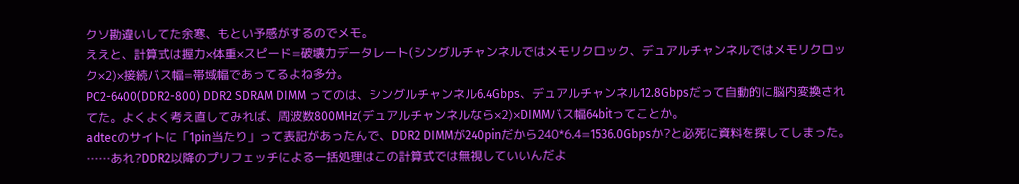クソ勘違いしてた余寒、もとい予感がするのでメモ。
ええと、計算式は握力×体重×スピード=破壊力データレート(シングルチャンネルではメモリクロック、デュアルチャンネルではメモリクロック×2)×接続バス幅=帯域幅であってるよね多分。
PC2-6400(DDR2-800) DDR2 SDRAM DIMM ってのは、シングルチャンネル6.4Gbps、デュアルチャンネル12.8Gbpsだって自動的に脳内変換されてた。よくよく考え直してみれば、周波数800MHz(デュアルチャンネルなら×2)×DIMMバス幅64bitってことか。
adtecのサイトに「1pin当たり」って表記があったんで、DDR2 DIMMが240pinだから240*6.4=1536.0Gbpsか?と必死に資料を探してしまった。
……あれ?DDR2以降のプリフェッチによる一括処理はこの計算式では無視していいんだよ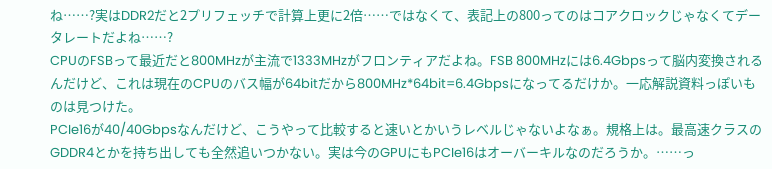ね……?実はDDR2だと2プリフェッチで計算上更に2倍……ではなくて、表記上の800ってのはコアクロックじゃなくてデータレートだよね……?
CPUのFSBって最近だと800MHzが主流で1333MHzがフロンティアだよね。FSB 800MHzには6.4Gbpsって脳内変換されるんだけど、これは現在のCPUのバス幅が64bitだから800MHz*64bit=6.4Gbpsになってるだけか。一応解説資料っぽいものは見つけた。
PCIe16が40/40Gbpsなんだけど、こうやって比較すると速いとかいうレベルじゃないよなぁ。規格上は。最高速クラスのGDDR4とかを持ち出しても全然追いつかない。実は今のGPUにもPCIe16はオーバーキルなのだろうか。……っ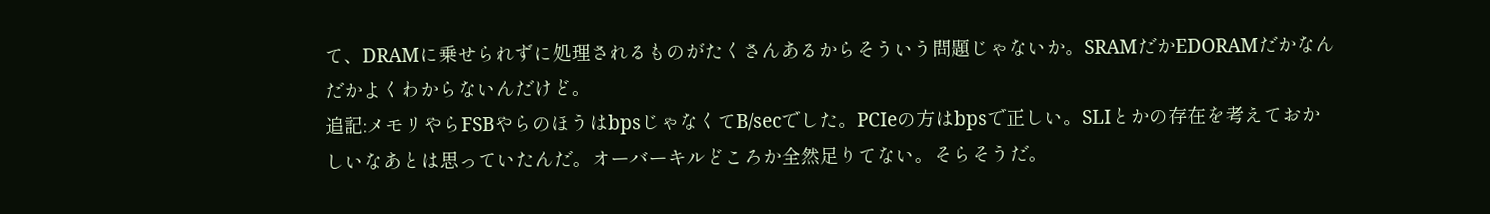て、DRAMに乗せられずに処理されるものがたくさんあるからそういう問題じゃないか。SRAMだかEDORAMだかなんだかよくわからないんだけど。
追記:メモリやらFSBやらのほうはbpsじゃなくてB/secでした。PCIeの方はbpsで正しい。SLIとかの存在を考えておかしいなあとは思っていたんだ。オーバーキルどころか全然足りてない。そらそうだ。